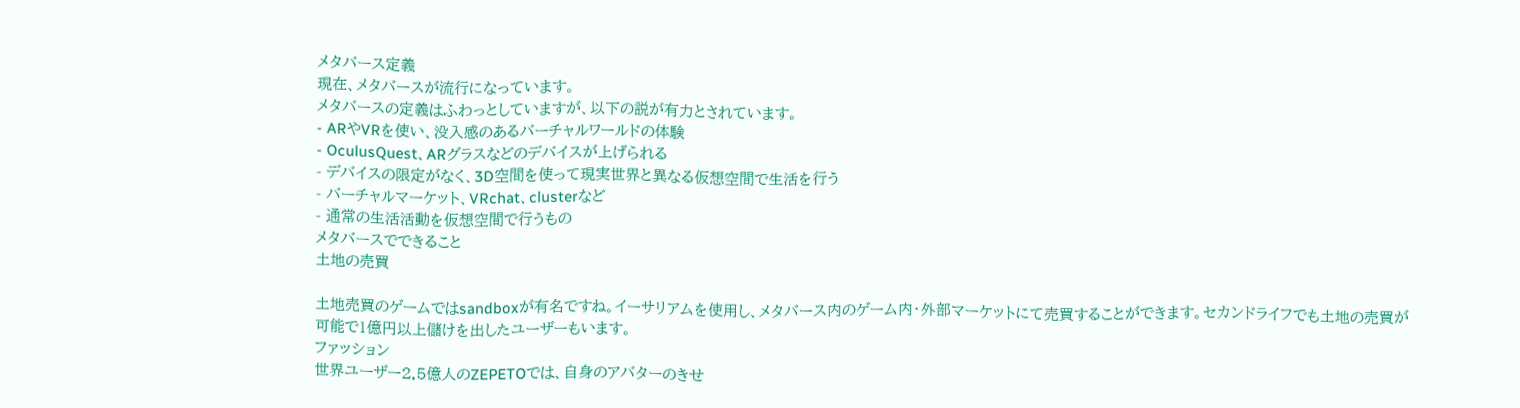メタバース定義
現在、メタバースが流行になっています。
メタバースの定義はふわっとしていますが、以下の説が有力とされています。
- ARやVRを使い、没入感のあるバーチャルワールドの体験
- OculusQuest、ARグラスなどのデバイスが上げられる
- デバイスの限定がなく、3D空間を使って現実世界と異なる仮想空間で生活を行う
- バーチャルマーケット、VRchat、clusterなど
- 通常の生活活動を仮想空間で行うもの
メタバースでできること
土地の売買

土地売買のゲームではsandboxが有名ですね。イーサリアムを使用し、メタバース内のゲーム内・外部マーケットにて売買することができます。セカンドライフでも土地の売買が可能で1億円以上儲けを出したユーザーもいます。
ファッション
世界ユーザー2.5億人のZEPETOでは、自身のアバターのきせ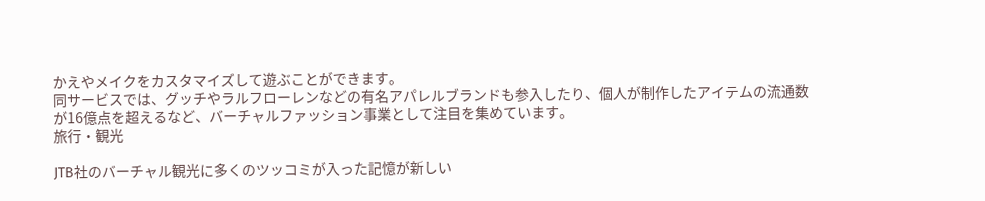かえやメイクをカスタマイズして遊ぶことができます。
同サービスでは、グッチやラルフローレンなどの有名アパレルブランドも参入したり、個人が制作したアイテムの流通数が16億点を超えるなど、バーチャルファッション事業として注目を集めています。
旅行・観光

JTB社のバーチャル観光に多くのツッコミが入った記憶が新しい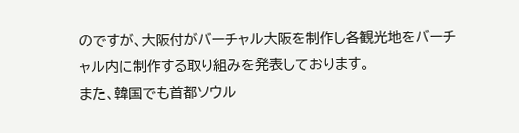のですが、大阪付がバーチャル大阪を制作し各観光地をバーチャル内に制作する取り組みを発表しております。
また、韓国でも首都ソウル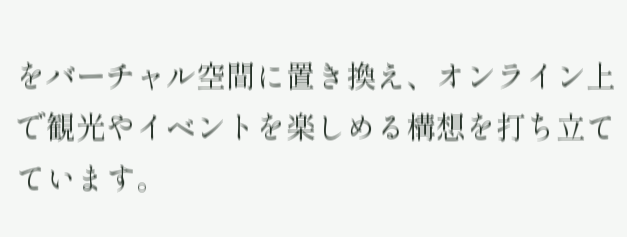をバーチャル空間に置き換え、オンライン上で観光やイベントを楽しめる構想を打ち立てています。